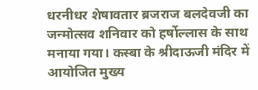धरनीधर शेषावतार ब्रजराज बलदेवजी का जन्मोत्सव शनिवार को हर्षोल्लास के साथ मनाया गया। कस्बा के श्रीदाऊजी मंदिर में आयोजित मुख्य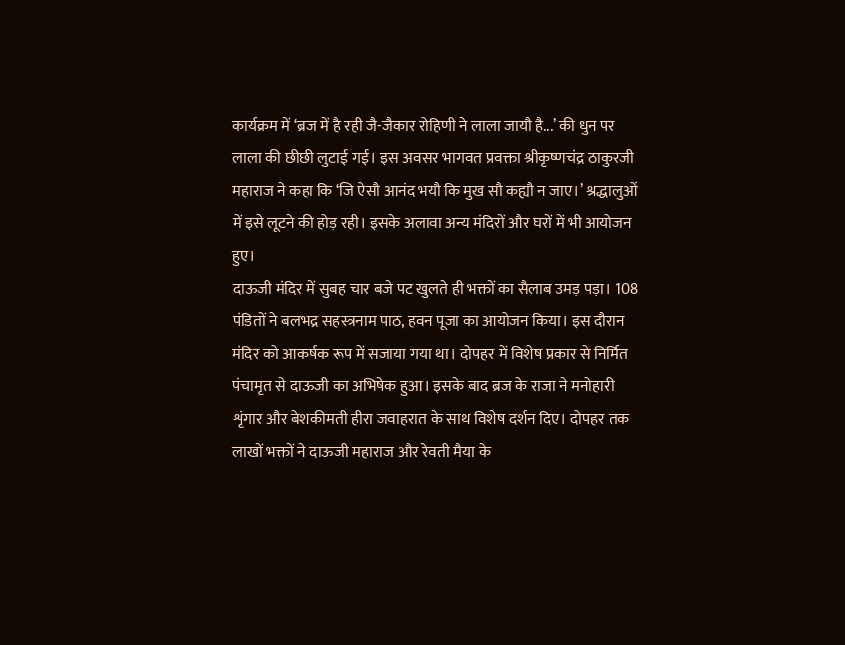कार्यक्रम में ‘ब्रज में है रही जै-जैकार रोहिणी ने लाला जायौ है...’ की धुन पर लाला की छीछी लुटाई गई। इस अवसर भागवत प्रवक्ता श्रीकृष्णचंद्र ठाकुरजी महाराज ने कहा कि ‘जि ऐसौ आनंद भयौ कि मुख सौ कह्यौ न जाए।’ श्रद्धालुओं में इसे लूटने की होड़ रही। इसके अलावा अन्य मंदिरों और घरों में भी आयोजन हुए।
दाऊजी मंदिर में सुबह चार बजे पट खुलते ही भक्तों का सैलाब उमड़ पड़ा। 108 पंडितों ने बलभद्र सहस्त्रनाम पाठ, हवन पूजा का आयोजन किया। इस दौरान मंदिर को आकर्षक रूप में सजाया गया था। दोपहर में विशेष प्रकार से निर्मित पंचामृत से दाऊजी का अभिषेक हुआ। इसके बाद ब्रज के राजा ने मनोहारी शृंगार और बेशकीमती हीरा जवाहरात के साथ विशेष दर्शन दिए। दोपहर तक लाखों भक्तों ने दाऊजी महाराज और रेवती मैया के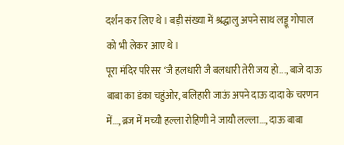दर्शन कर लिए थे। बड़ी संख्या में श्रद्धालु अपने साथ लड्डू गोपाल को भी लेकर आए थे।
पूरा मंदिर परिसर ‘जै हलधारी जै बलधारी तेरी जय हो..., बाजे दाऊ बाबा का डंका चहुंओर, बलिहारी जाऊं अपने दाऊ दादा के चरणन में..., ब्रज में मच्यौ हल्ला रोहिणी ने जायौ लल्ला..., दाऊ बाबा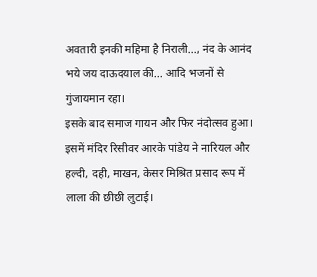अवतारी इनकी महिमा है निराली..., नंद के आनंद भये जय दाऊदयाल की... आदि भजनों से गुंजायमान रहा।
इसके बाद समाज गायन और फिर नंदोत्सव हुआ। इसमें मंदिर रिसीवर आरके पांडेय ने नारियल और हल्दी, दही, माखन, केसर मिश्रित प्रसाद रूप में लाला की छीछी लुटाई।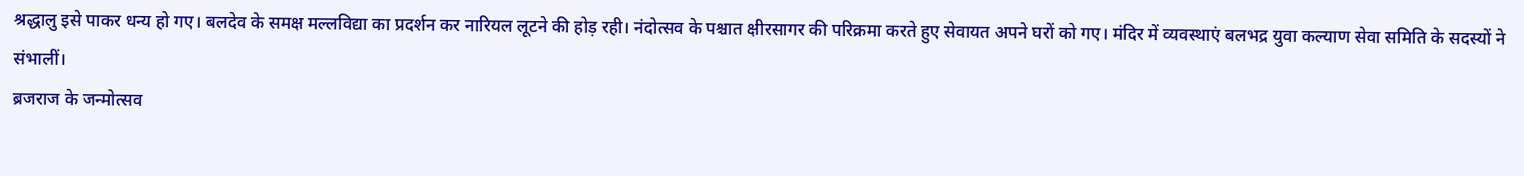श्रद्धालु इसे पाकर धन्य हो गए। बलदेव के समक्ष मल्लविद्या का प्रदर्शन कर नारियल लूटने की होड़ रही। नंदोत्सव के पश्चात क्षीरसागर की परिक्रमा करते हुए सेवायत अपने घरों को गए। मंदिर में व्यवस्थाएं बलभद्र युवा कल्याण सेवा समिति के सदस्यों ने संभालीं।
ब्रजराज के जन्मोत्सव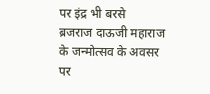पर इंद्र भी बरसे
ब्रजराज दाऊजी महाराज के जन्मोत्सव के अवसर पर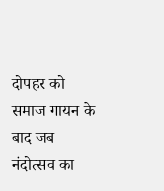दोपहर को समाज गायन के बाद जब नंदोत्सव का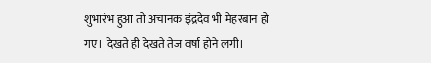शुभारंभ हुआ तो अचानक इंद्रदेव भी मेहरबान हो गए। देखते ही देखते तेज वर्षा होने लगी।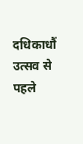दधिकाधौं उत्सव से पहले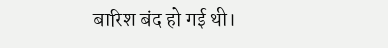बारिश बंद हो गई थी।